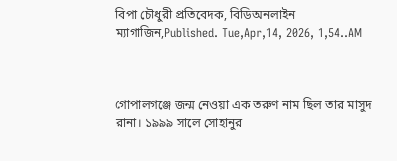বিপা চৌধুরী প্রতিবেদক, বিডিঅনলাইন ম্যাগাজিন,Published. Tue,Apr,14, 2026, 1,54..AM



গোপালগঞ্জে জন্ম নেওয়া এক তরুণ নাম ছিল তার মাসুদ রানা। ১৯৯৯ সালে সোহানুর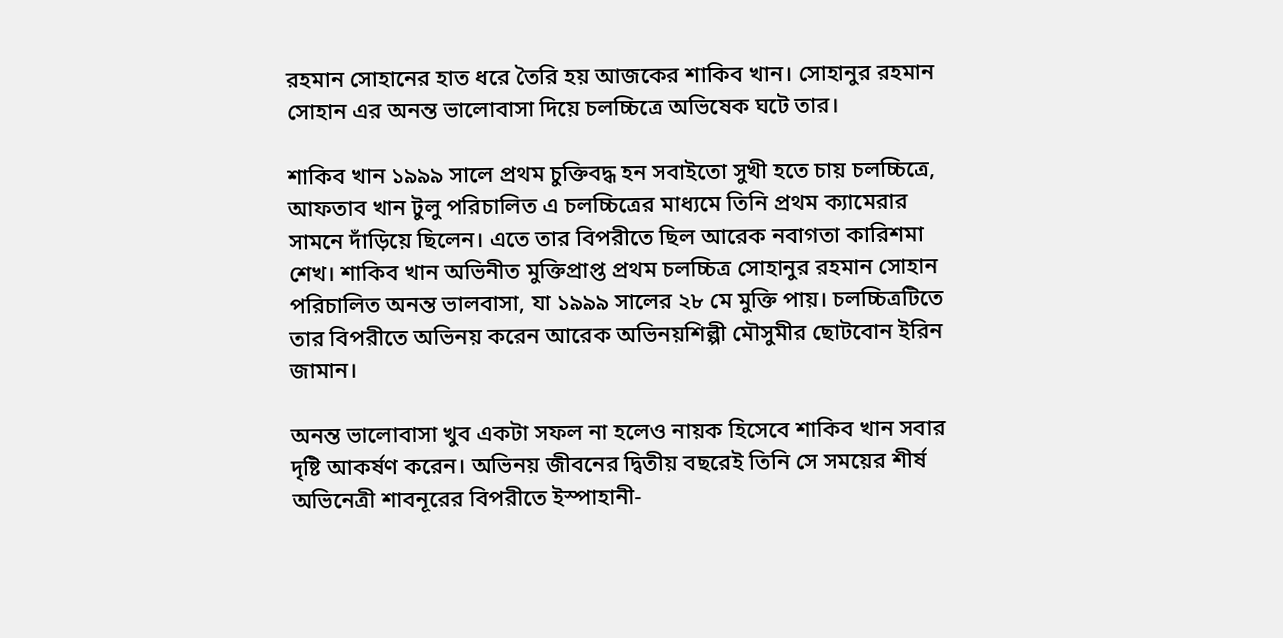রহমান সোহানের হাত ধরে তৈরি হয় আজকের শাকিব খান। সোহানুর রহমান সোহান এর অনন্ত ভালোবাসা দিয়ে চলচ্চিত্রে অভিষেক ঘটে তার।

শাকিব খান ১৯৯৯ সালে প্রথম চুক্তিবদ্ধ হন সবাইতো সুখী হতে চায় চলচ্চিত্রে, আফতাব খান টুলু পরিচালিত এ চলচ্চিত্রের মাধ্যমে তিনি প্রথম ক্যামেরার সামনে দাঁড়িয়ে ছিলেন। এতে তার বিপরীতে ছিল আরেক নবাগতা কারিশমা শেখ। শাকিব খান অভিনীত মুক্তিপ্রাপ্ত প্রথম চলচ্চিত্র সোহানুর রহমান সোহান পরিচালিত অনন্ত ভালবাসা, যা ১৯৯৯ সালের ২৮ মে মুক্তি পায়। চলচ্চিত্রটিতে তার বিপরীতে অভিনয় করেন আরেক অভিনয়শিল্পী মৌসুমীর ছোটবোন ইরিন জামান।

অনন্ত ভালোবাসা খুব একটা সফল না হলেও নায়ক হিসেবে শাকিব খান সবার দৃষ্টি আকর্ষণ করেন। অভিনয় জীবনের দ্বিতীয় বছরেই তিনি সে সময়ের শীর্ষ অভিনেত্রী শাবনূরের বিপরীতে ইস্পাহানী-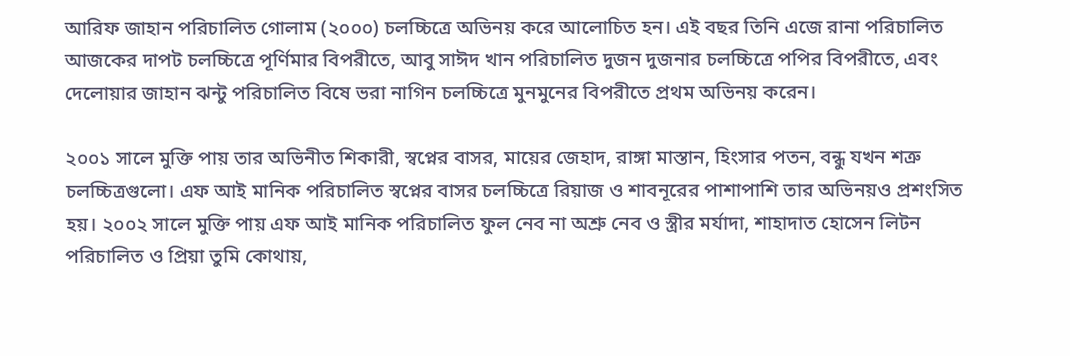আরিফ জাহান পরিচালিত গোলাম (২০০০) চলচ্চিত্রে অভিনয় করে আলোচিত হন। এই বছর তিনি এজে রানা পরিচালিত আজকের দাপট চলচ্চিত্রে পূর্ণিমার বিপরীতে, আবু সাঈদ খান পরিচালিত দুজন দুজনার চলচ্চিত্রে পপির বিপরীতে, এবং দেলোয়ার জাহান ঝন্টু পরিচালিত বিষে ভরা নাগিন চলচ্চিত্রে মুনমুনের বিপরীতে প্রথম অভিনয় করেন।

২০০১ সালে মুক্তি পায় তার অভিনীত শিকারী, স্বপ্নের বাসর, মায়ের জেহাদ, রাঙ্গা মাস্তান, হিংসার পতন, বন্ধু যখন শত্রু চলচ্চিত্রগুলো। এফ আই মানিক পরিচালিত স্বপ্নের বাসর চলচ্চিত্রে রিয়াজ ও শাবনূরের পাশাপাশি তার অভিনয়ও প্রশংসিত হয়। ২০০২ সালে মুক্তি পায় এফ আই মানিক পরিচালিত ফুল নেব না অশ্রু নেব ও স্ত্রীর মর্যাদা, শাহাদাত হোসেন লিটন পরিচালিত ও প্রিয়া তুমি কোথায়,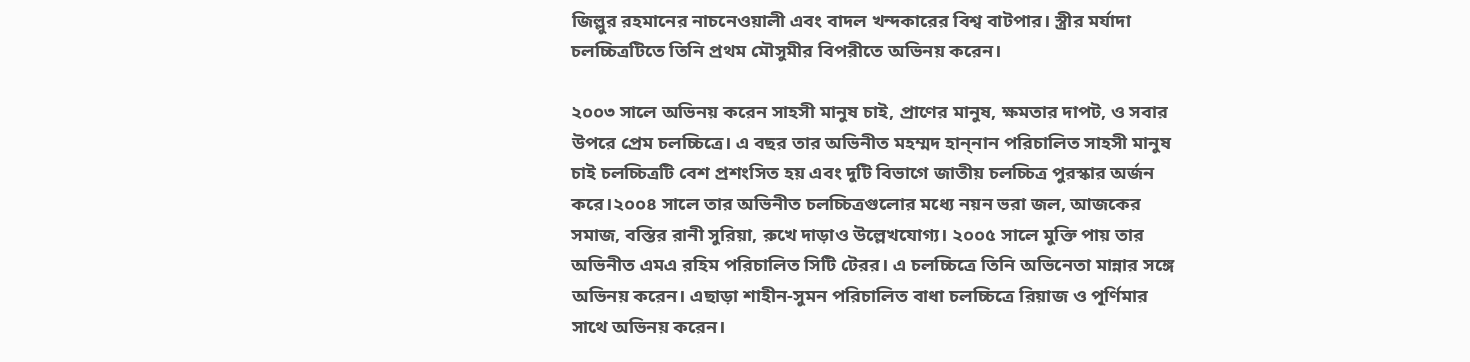জিল্লুর রহমানের নাচনেওয়ালী এবং বাদল খন্দকারের বিশ্ব বাটপার। স্ত্রীর মর্যাদা চলচ্চিত্রটিতে তিনি প্রথম মৌসুমীর বিপরীতে অভিনয় করেন।

২০০৩ সালে অভিনয় করেন সাহসী মানুষ চাই, প্রাণের মানুষ, ক্ষমতার দাপট, ও সবার উপরে প্রেম চলচ্চিত্রে। এ বছর তার অভিনীত মহম্মদ হান্‌নান পরিচালিত সাহসী মানুষ চাই চলচ্চিত্রটি বেশ প্রশংসিত হয় এবং দুটি বিভাগে জাতীয় চলচ্চিত্র পুরস্কার অর্জন করে।২০০৪ সালে তার অভিনীত চলচ্চিত্রগুলোর মধ্যে নয়ন ভরা জল, আজকের সমাজ, বস্তির রানী সুরিয়া, রুখে দাড়াও উল্লেখযোগ্য। ২০০৫ সালে মুক্তি পায় তার অভিনীত এমএ রহিম পরিচালিত সিটি টেরর। এ চলচ্চিত্রে তিনি অভিনেতা মান্নার সঙ্গে অভিনয় করেন। এছাড়া শাহীন-সুমন পরিচালিত বাধা চলচ্চিত্রে রিয়াজ ও পূর্ণিমার সাথে অভিনয় করেন।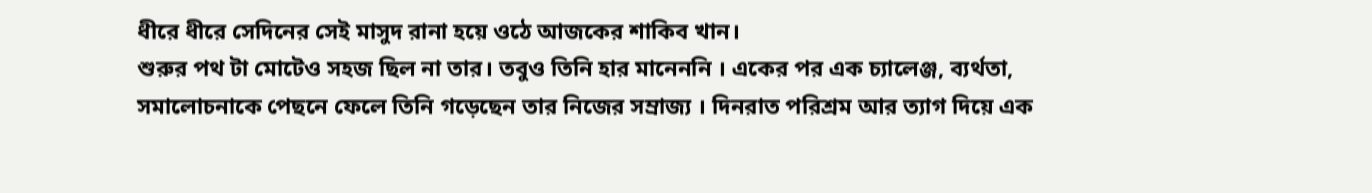ধীরে ধীরে সেদিনের সেই মাসুদ রানা হয়ে ওঠে আজকের শাকিব খান।
শুরুর পথ টা মোটেও সহজ ছিল না তার। তবুও তিনি হার মানেননি । একের পর এক চ্যালেঞ্জ, ব্যর্থতা, সমালোচনাকে পেছনে ফেলে তিনি গড়েছেন তার নিজের সম্রাজ্য । দিনরাত পরিশ্রম আর ত্যাগ দিয়ে এক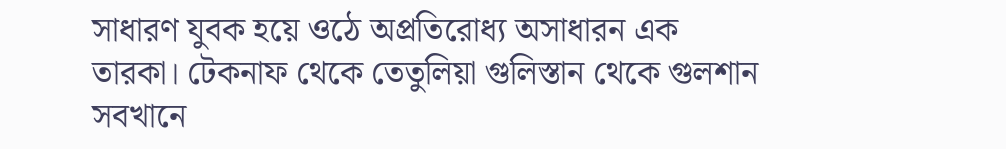সাধারণ যুবক হয়ে ওঠে অপ্রতিরোধ্য অসাধারন এক তারকা। টেকনাফ থেকে তেতুলিয়া গুলিস্তান থেকে গুলশান সবখানে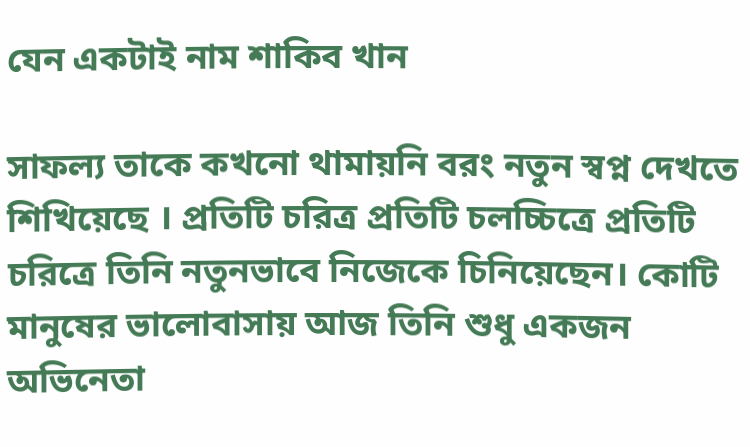যেন একটাই নাম শাকিব খান

সাফল্য তাকে কখনো থামায়নি বরং নতুন স্বপ্ন দেখতে শিখিয়েছে । প্রতিটি চরিত্র প্রতিটি চলচ্চিত্রে প্রতিটি চরিত্রে তিনি নতুনভাবে নিজেকে চিনিয়েছেন। কোটি মানুষের ভালোবাসায় আজ তিনি শুধু একজন অভিনেতা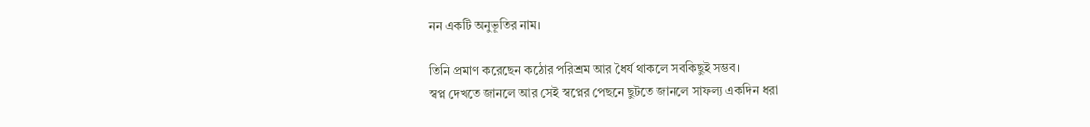নন একটি অনুভূতির নাম।

তিনি প্রমাণ করেছেন কঠোর পরিশ্রম আর ধৈর্য থাকলে সবকিছুই সম্ভব।
স্বপ্ন দেখতে জানলে আর সেই স্বপ্নের পেছনে ছুটতে জানলে সাফল্য একদিন ধরা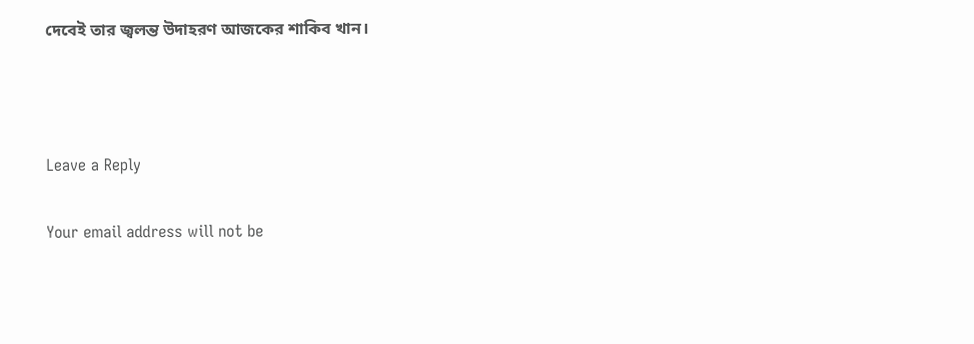দেবেই তার জ্বলন্ত উদাহরণ আজকের শাকিব খান।



Leave a Reply

Your email address will not be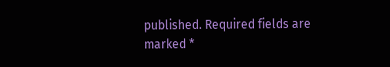published. Required fields are marked *